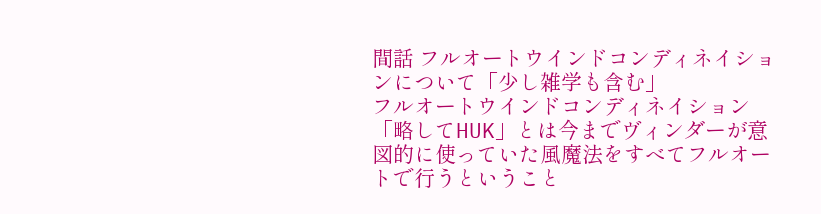間話 フルオートウインドコンディネイションについて「少し雑学も含む」
フルオートウインドコンディネイション「略してHUK」とは今までヴィンダーが意図的に使っていた風魔法をすべてフルオートで行うということ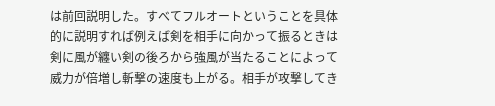は前回説明した。すべてフルオートということを具体的に説明すれば例えば剣を相手に向かって振るときは剣に風が纏い剣の後ろから強風が当たることによって威力が倍増し斬撃の速度も上がる。相手が攻撃してき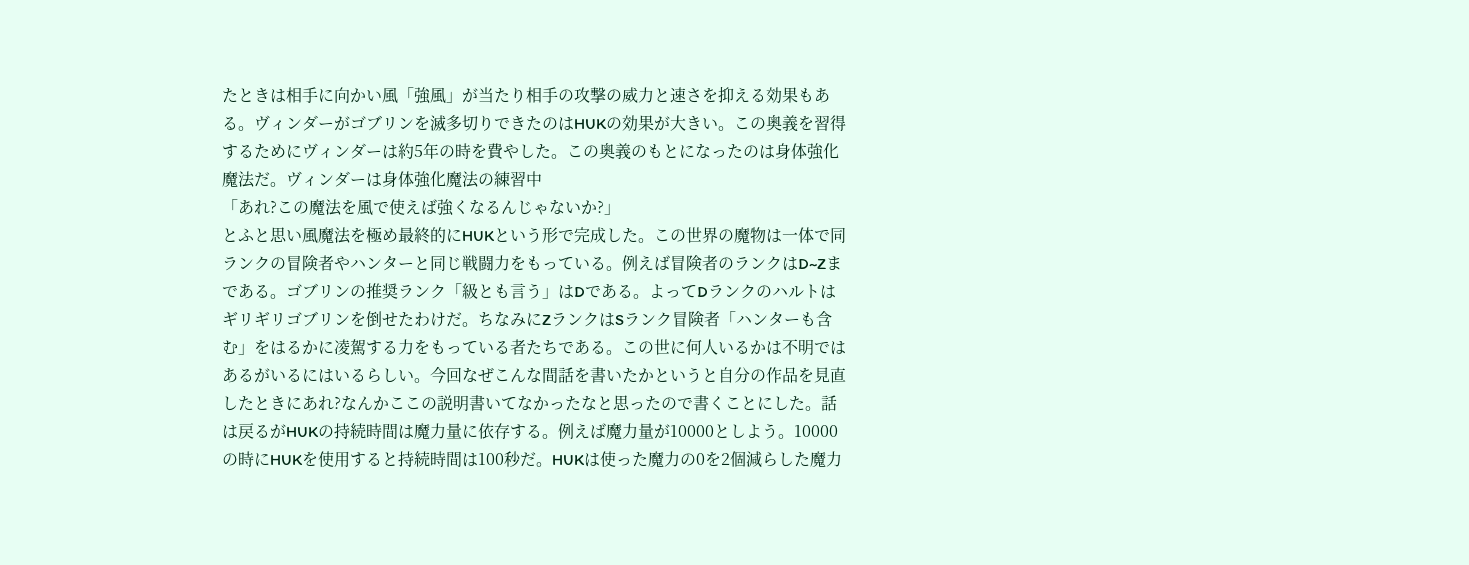たときは相手に向かい風「強風」が当たり相手の攻撃の威力と速さを抑える効果もある。ヴィンダーがゴブリンを滅多切りできたのはHUKの効果が大きい。この奥義を習得するためにヴィンダーは約5年の時を費やした。この奥義のもとになったのは身体強化魔法だ。ヴィンダーは身体強化魔法の練習中
「あれ?この魔法を風で使えば強くなるんじゃないか?」
とふと思い風魔法を極め最終的にHUKという形で完成した。この世界の魔物は一体で同ランクの冒険者やハンターと同じ戦闘力をもっている。例えば冒険者のランクはD~Zまである。ゴブリンの推奨ランク「級とも言う」はDである。よってDランクのハルトはギリギリゴブリンを倒せたわけだ。ちなみにZランクはSランク冒険者「ハンターも含む」をはるかに凌駕する力をもっている者たちである。この世に何人いるかは不明ではあるがいるにはいるらしい。今回なぜこんな間話を書いたかというと自分の作品を見直したときにあれ?なんかここの説明書いてなかったなと思ったので書くことにした。話は戻るがHUKの持続時間は魔力量に依存する。例えば魔力量が10000としよう。10000の時にHUKを使用すると持続時間は100秒だ。HUKは使った魔力の0を2個減らした魔力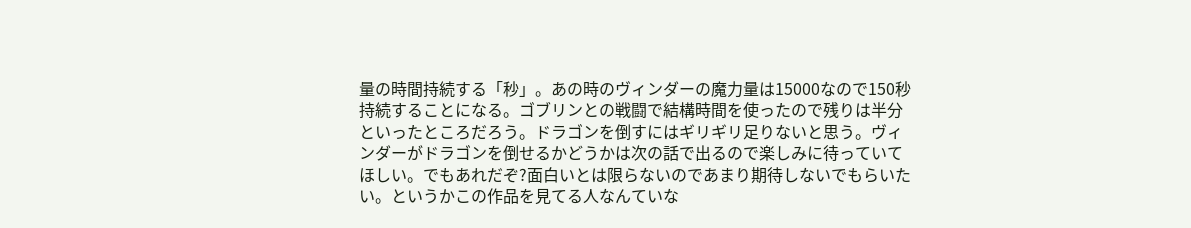量の時間持続する「秒」。あの時のヴィンダーの魔力量は15000なので150秒持続することになる。ゴブリンとの戦闘で結構時間を使ったので残りは半分といったところだろう。ドラゴンを倒すにはギリギリ足りないと思う。ヴィンダーがドラゴンを倒せるかどうかは次の話で出るので楽しみに待っていてほしい。でもあれだぞ?面白いとは限らないのであまり期待しないでもらいたい。というかこの作品を見てる人なんていな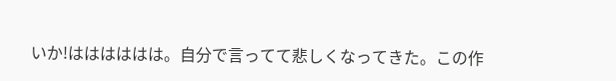いか!はははははは。自分で言ってて悲しくなってきた。この作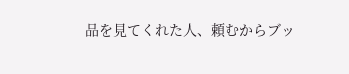品を見てくれた人、頼むからブッ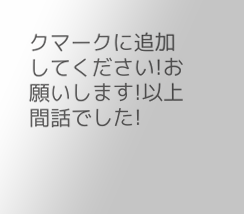クマークに追加してください!お願いします!以上間話でした!